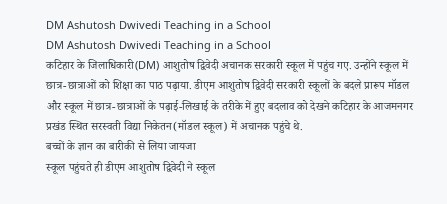DM Ashutosh Dwivedi Teaching in a School
DM Ashutosh Dwivedi Teaching in a School
कटिहार के जिलाधिकारी(DM) आशुतोष द्विवेदी अचानक सरकारी स्कूल में पहुंच गए. उन्होंने स्कूल में छात्र-छात्राओं को शिक्षा का पाठ पढ़ाया. डीएम आशुतोष द्विवेदी सरकारी स्कूलों के बदले प्रारूप मॉडल और स्कूल में छात्र-छात्राओं के पढ़ाई-लिखाई के तरीके में हुए बदलाव को देखने कटिहार के आजमनगर प्रखंड स्थित सरस्वती विद्या निकेतन(मॉडल स्कूल) में अचानक पहुंचे थे.
बच्चों के ज्ञान का बारीकी से लिया जायजा
स्कूल पहुंचते ही डीएम आशुतोष द्विवेदी ने स्कूल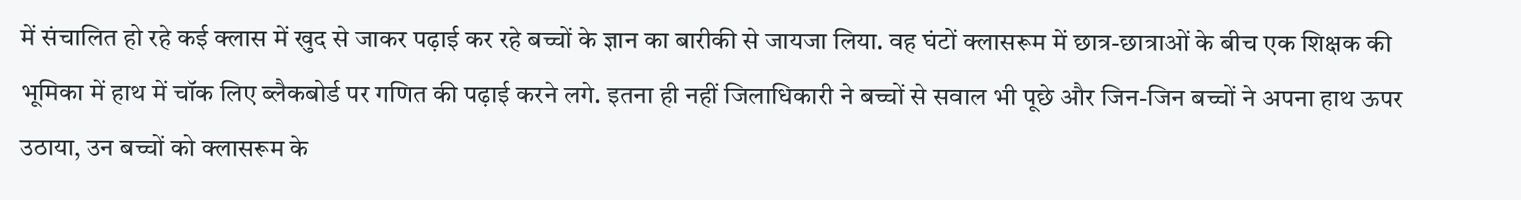में संचालित हो रहे कई क्लास में खुद से जाकर पढ़ाई कर रहे बच्चों के ज्ञान का बारीकी से जायजा लिया. वह घंटों क्लासरूम में छात्र-छात्राओं के बीच एक शिक्षक की भूमिका में हाथ में चॉक लिए ब्लैकबोर्ड पर गणित की पढ़ाई करने लगे. इतना ही नहीं जिलाधिकारी ने बच्चों से सवाल भी पूछे और जिन-जिन बच्चों ने अपना हाथ ऊपर उठाया, उन बच्चों को क्लासरूम के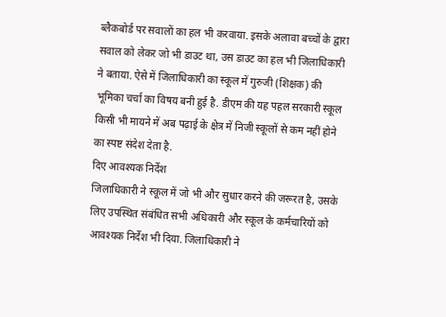ब्लैकबोर्ड पर सवालों का हल भी करवाया. इसके अलावा बच्चों के द्वारा सवाल को लेकर जो भी डाउट था, उस डाउट का हल भी जिलाधिकारी ने बताया. ऐसे में जिलाधिकारी का स्कूल में गुरुजी (शिक्षक) की भूमिका चर्चा का विषय बनी हुई है. डीएम की यह पहल सरकारी स्कूल किसी भी मायने में अब पढ़ाई के क्षेत्र में निजी स्कूलों से कम नहीं होने का स्पष्ट संदेश देता है.
दिए आवश्यक निर्देश
जिलाधिकारी ने स्कूल में जो भी और सुधार करने की जरूरत है, उसके लिए उपस्थित संबंधित सभी अधिकारी और स्कूल के कर्मचारियों को आवश्यक निर्देश भी दिया. जिलाधिकारी ने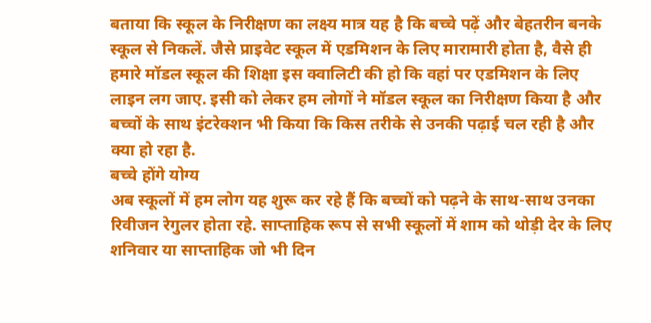बताया कि स्कूल के निरीक्षण का लक्ष्य मात्र यह है कि बच्चे पढ़ें और बेहतरीन बनके स्कूल से निकलें. जैसे प्राइवेट स्कूल में एडमिशन के लिए मारामारी होता है, वैसे ही हमारे मॉडल स्कूल की शिक्षा इस क्वालिटी की हो कि वहां पर एडमिशन के लिए लाइन लग जाए. इसी को लेकर हम लोगों ने मॉडल स्कूल का निरीक्षण किया है और बच्चों के साथ इंटरेक्शन भी किया कि किस तरीके से उनकी पढ़ाई चल रही है और क्या हो रहा है.
बच्चे होंगे योग्य
अब स्कूलों में हम लोग यह शुरू कर रहे हैं कि बच्चों को पढ़ने के साथ-साथ उनका रिवीजन रेगुलर होता रहे. साप्ताहिक रूप से सभी स्कूलों में शाम को थोड़ी देर के लिए शनिवार या साप्ताहिक जो भी दिन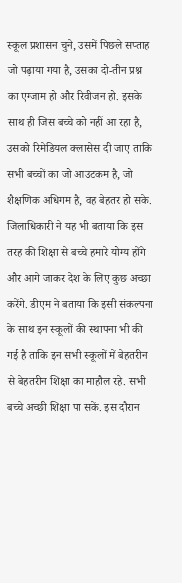स्कूल प्रशासन चुने, उसमें पिछले सप्ताह जो पढ़ाया गया है, उसका दो-तीन प्रश्न का एग्जाम हो और रिवीजन हो. इसके साथ ही जिस बच्चे को नहीं आ रहा है, उसको रिमेडियल क्लासेस दी जाए ताकि सभी बच्चों का जो आउटकम है, जो शैक्षणिक अधिगम है, वह बेहतर हो सके. जिलाधिकारी ने यह भी बताया कि इस तरह की शिक्षा से बच्चे हमारे योग्य होंगे और आगे जाकर देश के लिए कुछ अच्छा करेंगे. डीएम ने बताया कि इसी संकल्पना के साथ इन स्कूलों की स्थापना भी की गई है ताकि इन सभी स्कूलों में बेहतरीन से बेहतरीन शिक्षा का माहौल रहे. सभी बच्चे अच्छी शिक्षा पा सकें. इस दौरान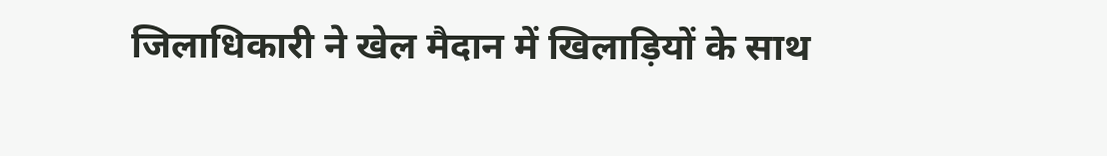जिलाधिकारी ने खेल मैदान में खिलाड़ियों के साथ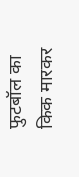फुटबॉल का किक मारकर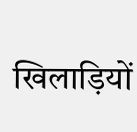खिलाड़ियों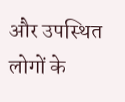और उपस्थित लोगों के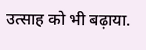उत्साह को भी बढ़ाया.